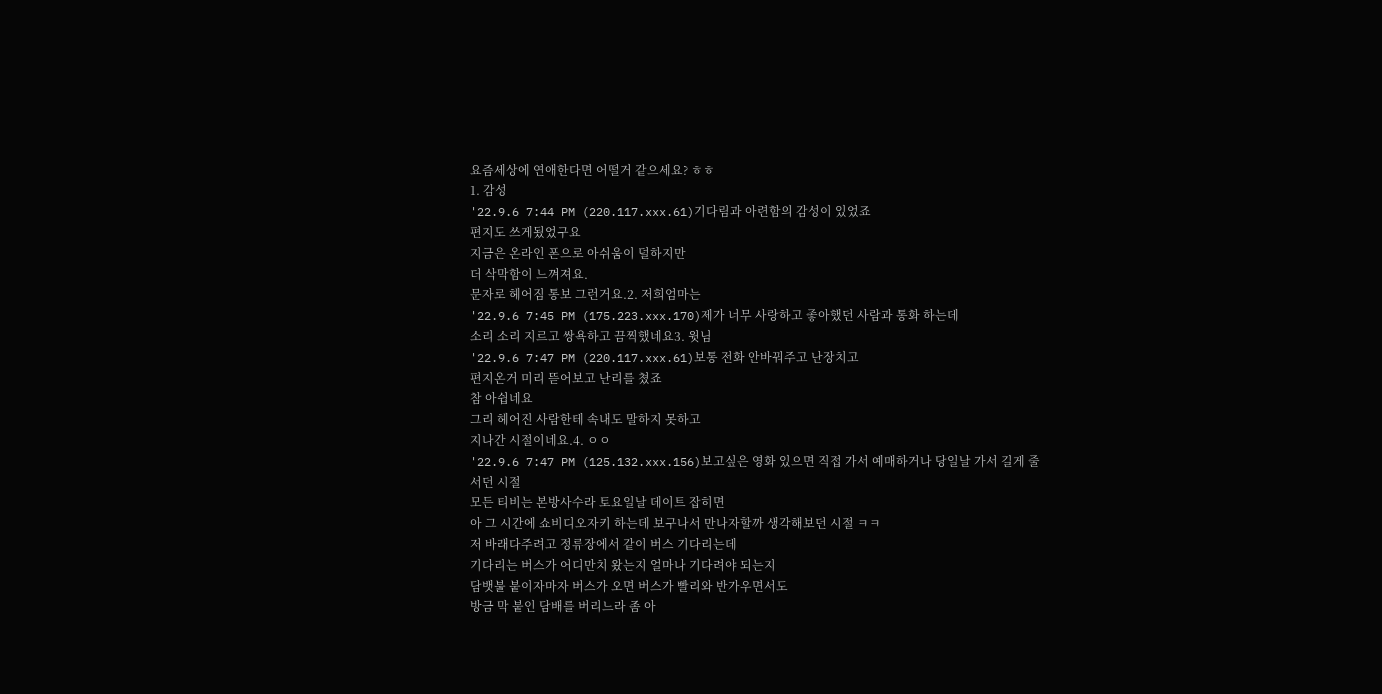요즘세상에 연애한다면 어떨거 같으세요? ㅎㅎ
1. 감성
'22.9.6 7:44 PM (220.117.xxx.61)기다림과 아련함의 감성이 있었죠
편지도 쓰게됬었구요
지금은 온라인 폰으로 아쉬움이 덜하지만
더 삭막함이 느껴져요.
문자로 헤어짐 통보 그런거요.2. 저희엄마는
'22.9.6 7:45 PM (175.223.xxx.170)제가 너무 사랑하고 좋아했던 사람과 통화 하는데
소리 소리 지르고 쌍욕하고 끔찍했네요3. 윗님
'22.9.6 7:47 PM (220.117.xxx.61)보통 전화 안바꿔주고 난장치고
편지온거 미리 뜯어보고 난리를 쳤죠
참 아쉽네요
그리 헤어진 사람한테 속내도 말하지 못하고
지나간 시절이네요.4. ㅇㅇ
'22.9.6 7:47 PM (125.132.xxx.156)보고싶은 영화 있으면 직접 가서 예매하거나 당일날 가서 길게 줄 서던 시절
모든 티비는 본방사수라 토요일날 데이트 잡히면
아 그 시간에 쇼비디오자키 하는데 보구나서 만나자할까 생각해보던 시절 ㅋㅋ
저 바래다주려고 정류장에서 같이 버스 기다리는데
기다리는 버스가 어디만치 왔는지 얼마나 기다려야 되는지
담뱃불 붙이자마자 버스가 오면 버스가 빨리와 반가우면서도
방금 막 붙인 담배를 버리느라 좀 아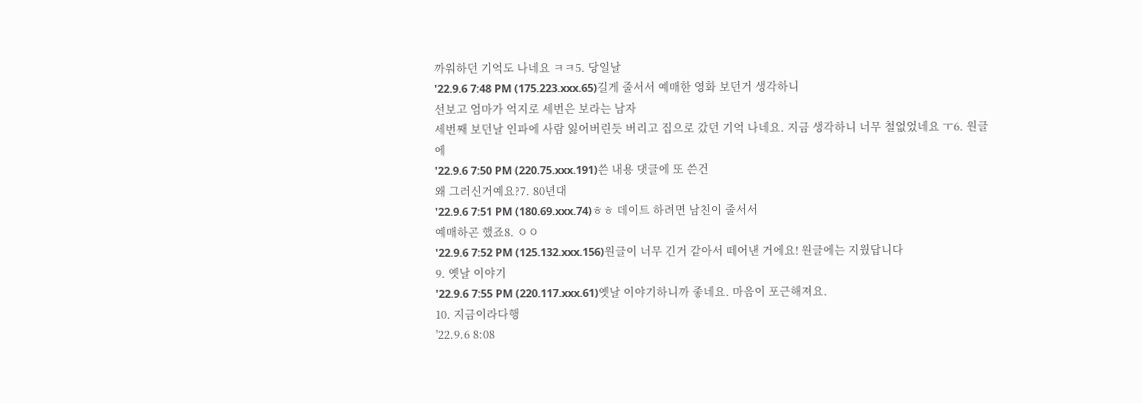까워하던 기억도 나네요 ㅋㅋ5. 당일날
'22.9.6 7:48 PM (175.223.xxx.65)길게 줄서서 예매한 영화 보던거 생각하니
선보고 엄마가 억지로 세번은 보라는 남자
세번째 보던날 인파에 사람 잃어버린듯 버리고 집으로 갔던 기억 나네요. 지금 생각하니 너무 철없었네요 ㅜ6. 원글에
'22.9.6 7:50 PM (220.75.xxx.191)쓴 내용 댓글에 또 쓴건
왜 그러신거예요?7. 80년대
'22.9.6 7:51 PM (180.69.xxx.74)ㅎㅎ 데이트 하려면 남친이 줄서서
예매하곤 했죠8. ㅇㅇ
'22.9.6 7:52 PM (125.132.xxx.156)원글이 너무 긴거 같아서 떼어낸 거에요! 원글에는 지웠답니다
9. 옛날 이야기
'22.9.6 7:55 PM (220.117.xxx.61)옛날 이야기하니까 좋네요. 마음이 포근해져요.
10. 지금이라다행
'22.9.6 8:08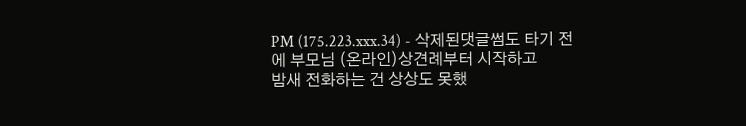PM (175.223.xxx.34) - 삭제된댓글썸도 타기 전에 부모님 (온라인)상견례부터 시작하고
밤새 전화하는 건 상상도 못했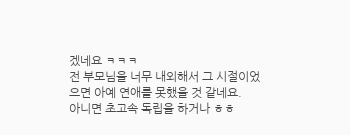겠네요 ㅋㅋㅋ
전 부모님을 너무 내외해서 그 시절이었으면 아예 연애를 못했을 것 같네요.
아니면 초고속 독립을 하거나 ㅎㅎ